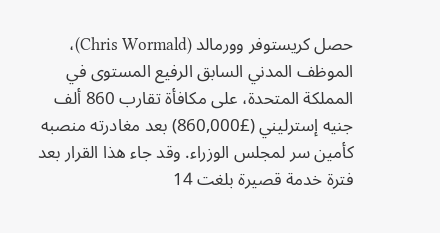حصل كريستوفر وورمالد (Chris Wormald)، الموظف المدني السابق الرفيع المستوى في المملكة المتحدة، على مكافأة تقارب 860 ألف جنيه إسترليني (£860,000) بعد مغادرته منصبه كأمين سر لمجلس الوزراء. وقد جاء هذا القرار بعد فترة خدمة قصيرة بلغت 14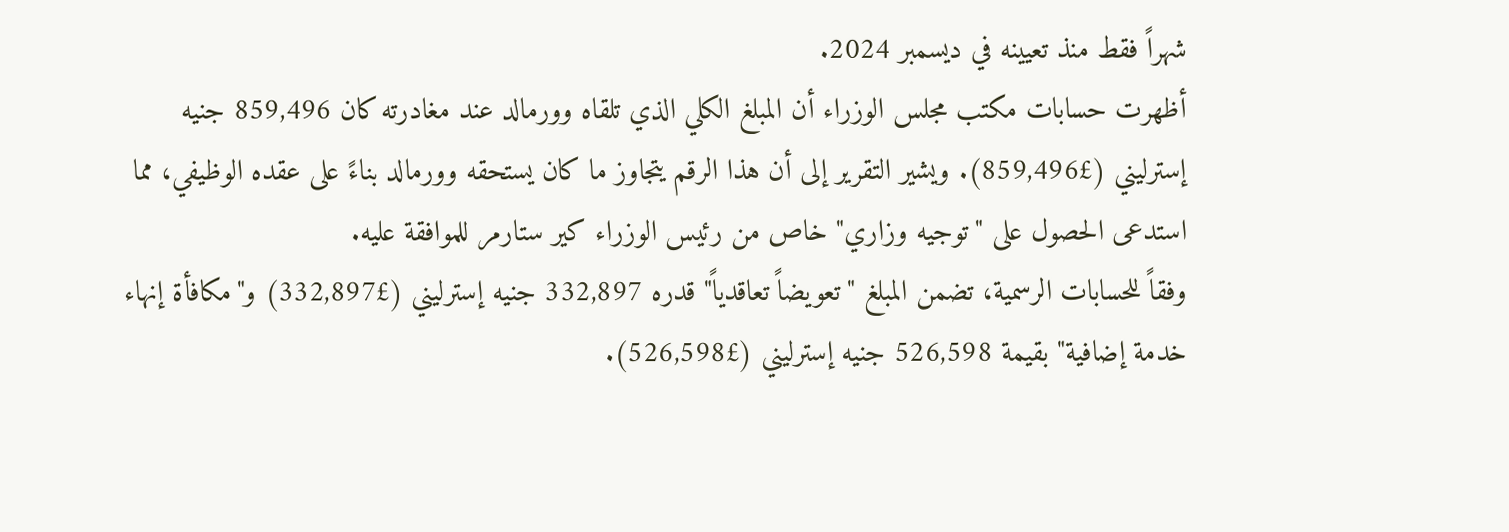شهراً فقط منذ تعيينه في ديسمبر 2024.
أظهرت حسابات مكتب مجلس الوزراء أن المبلغ الكلي الذي تلقاه وورمالد عند مغادرته كان 859,496 جنيه إسترليني (£859,496). ويشير التقرير إلى أن هذا الرقم يتجاوز ما كان يستحقه وورمالد بناءً على عقده الوظيفي، مما استدعى الحصول على "توجيه وزاري" خاص من رئيس الوزراء كير ستارمر للموافقة عليه.
وفقاً للحسابات الرسمية، تضمن المبلغ "تعويضاً تعاقدياً" قدره 332,897 جنيه إسترليني (£332,897) و"مكافأة إنهاء خدمة إضافية" بقيمة 526,598 جنيه إسترليني (£526,598).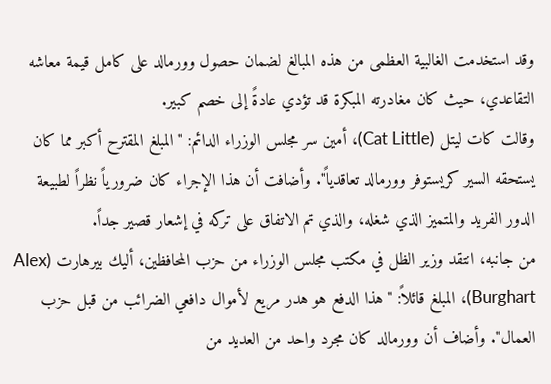وقد استخدمت الغالبية العظمى من هذه المبالغ لضمان حصول وورمالد على كامل قيمة معاشه التقاعدي، حيث كان مغادرته المبكرة قد تؤدي عادةً إلى خصم كبير.
وقالت كات ليتل (Cat Little)، أمين سر مجلس الوزراء الدائم: "المبلغ المقترح أكبر مما كان يستحقه السير كريستوفر وورمالد تعاقدياً". وأضافت أن هذا الإجراء كان ضرورياً نظراً لطبيعة الدور الفريد والمتميز الذي شغله، والذي تم الاتفاق على تركه في إشعار قصير جداً.
من جانبه، انتقد وزير الظل في مكتب مجلس الوزراء من حزب المحافظين، أليك بيرهارت (Alex Burghart)، المبلغ قائلاً: "هذا الدفع هو هدر مريع لأموال دافعي الضرائب من قبل حزب العمال". وأضاف أن وورمالد كان مجرد واحد من العديد من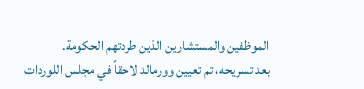الموظفين والمستشارين الذين طردتهم الحكومة.
بعد تسريحه، تم تعيين وورمالد لاحقاً في مجلس اللوردات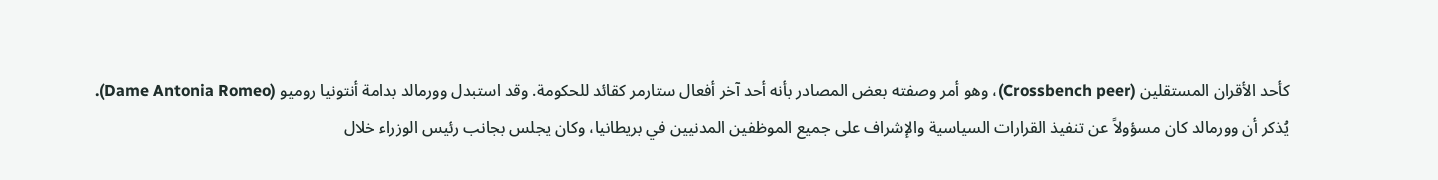كأحد الأقران المستقلين (Crossbench peer)، وهو أمر وصفته بعض المصادر بأنه أحد آخر أفعال ستارمر كقائد للحكومة. وقد استبدل وورمالد بدامة أنتونيا روميو (Dame Antonia Romeo).
يُذكر أن وورمالد كان مسؤولاً عن تنفيذ القرارات السياسية والإشراف على جميع الموظفين المدنيين في بريطانيا، وكان يجلس بجانب رئيس الوزراء خلال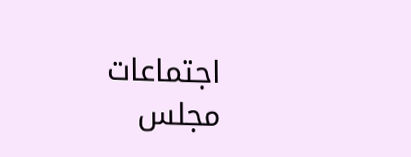اجتماعات مجلس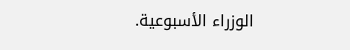الوزراء الأسبوعية.